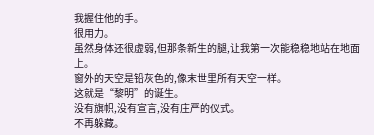我握住他的手。
很用力。
虽然身体还很虚弱,但那条新生的腿,让我第一次能稳稳地站在地面上。
窗外的天空是铅灰色的,像末世里所有天空一样。
这就是“黎明”的诞生。
没有旗帜,没有宣言,没有庄严的仪式。
不再躲藏。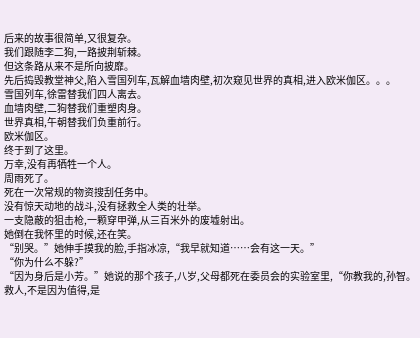后来的故事很简单,又很复杂。
我们跟随李二狗,一路披荆斩棘。
但这条路从来不是所向披靡。
先后捣毁教堂神父,陷入雪国列车,瓦解血墙肉壁,初次窥见世界的真相,进入欧米伽区。。。
雪国列车,徐雷替我们四人离去。
血墙肉壁,二狗替我们重塑肉身。
世界真相,午朝替我们负重前行。
欧米伽区。
终于到了这里。
万幸,没有再牺牲一个人。
周雨死了。
死在一次常规的物资搜刮任务中。
没有惊天动地的战斗,没有拯救全人类的壮举。
一支隐蔽的狙击枪,一颗穿甲弹,从三百米外的废墟射出。
她倒在我怀里的时候,还在笑。
“别哭。”她伸手摸我的脸,手指冰凉,“我早就知道……会有这一天。”
“你为什么不躲?”
“因为身后是小芳。”她说的那个孩子,八岁,父母都死在委员会的实验室里,“你教我的,孙智。救人,不是因为值得,是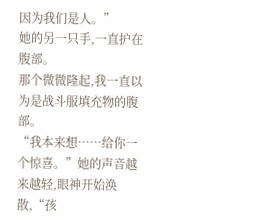因为我们是人。”
她的另一只手,一直护在腹部。
那个微微隆起,我一直以为是战斗服填充物的腹部。
“我本来想……给你一个惊喜。”她的声音越来越轻,眼神开始涣散,“孩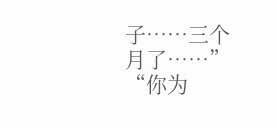子……三个月了……”
“你为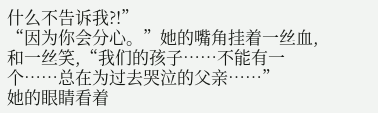什么不告诉我?!”
“因为你会分心。”她的嘴角挂着一丝血,和一丝笑,“我们的孩子……不能有一个……总在为过去哭泣的父亲……”
她的眼睛看着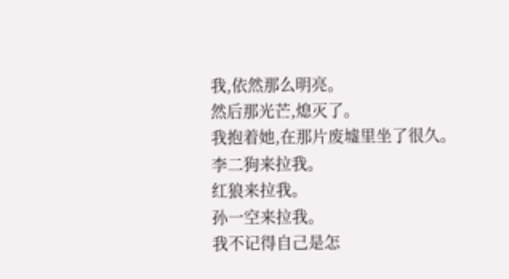我,依然那么明亮。
然后那光芒,熄灭了。
我抱着她,在那片废墟里坐了很久。
李二狗来拉我。
红狼来拉我。
孙一空来拉我。
我不记得自己是怎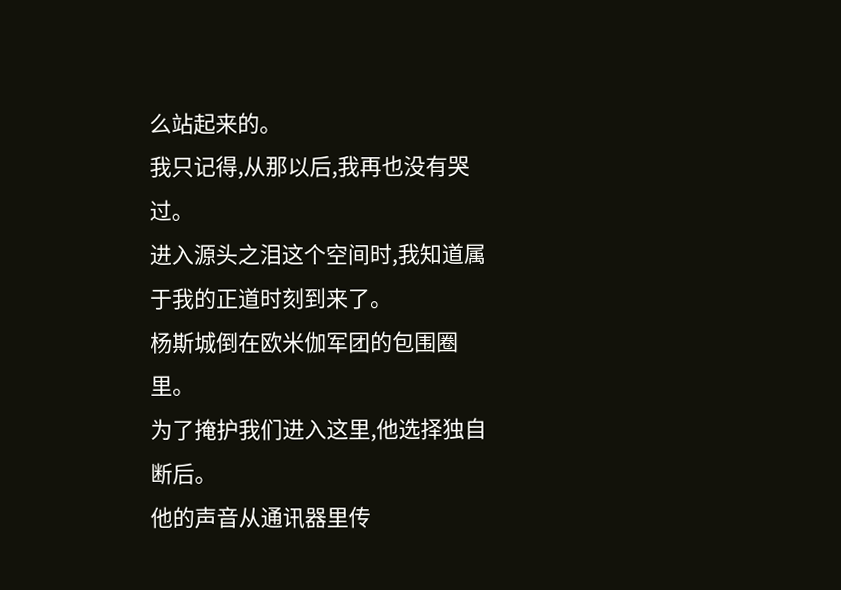么站起来的。
我只记得,从那以后,我再也没有哭过。
进入源头之泪这个空间时,我知道属于我的正道时刻到来了。
杨斯城倒在欧米伽军团的包围圈里。
为了掩护我们进入这里,他选择独自断后。
他的声音从通讯器里传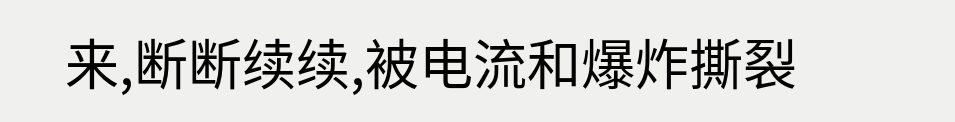来,断断续续,被电流和爆炸撕裂